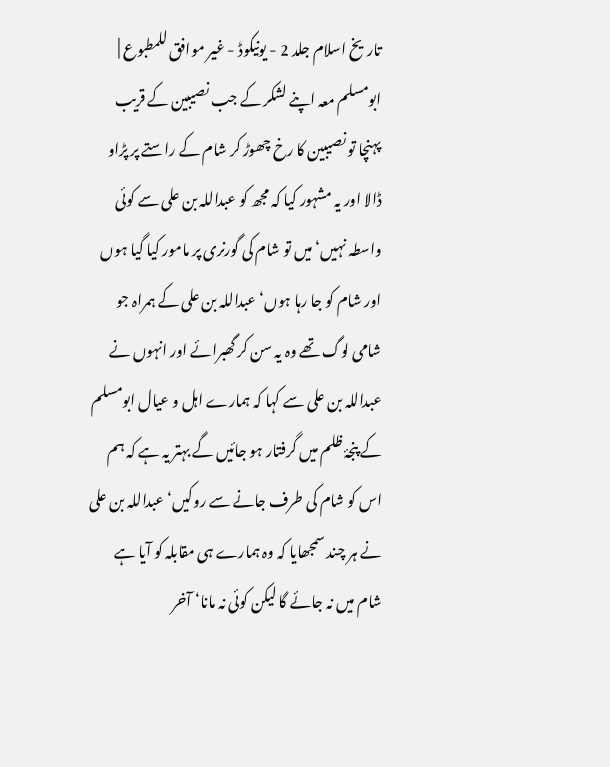تاریخ اسلام جلد 2 - یونیکوڈ - غیر موافق للمطبوع |
ابومسلم معہ اپنے لشکر کے جب نصیبین کے قریب پہنچا تو نصیبین کا رخ چھوڑ کر شام کے راستے پر پڑاو ڈالا اور یہ مشہور کیا کہ مجھ کو عبداللہ بن علی سے کوئی واسطہ نہیں‘ میں تو شام کی گورنری پر مامور کیا گیا ہوں اور شام کو جا رہا ہوں‘ عبداللہ بن علی کے ہمراہ جو شامی لوگ تھے وہ یہ سن کر گھبرائے اور انہوں نے عبداللہ بن علی سے کہا کہ ہمارے اہل و عیال ابومسلم کے پنجۂ ظلم میں گرفتار ہو جائیں گے بہتر یہ ہے کہ ہم اس کو شام کی طرف جانے سے روکیں‘ عبداللہ بن علی نے ہر چند سمجھایا کہ وہ ہمارے ہی مقابلہ کو آیا ہے شام میں نہ جائے گا لیکن کوئی نہ مانا‘ آخر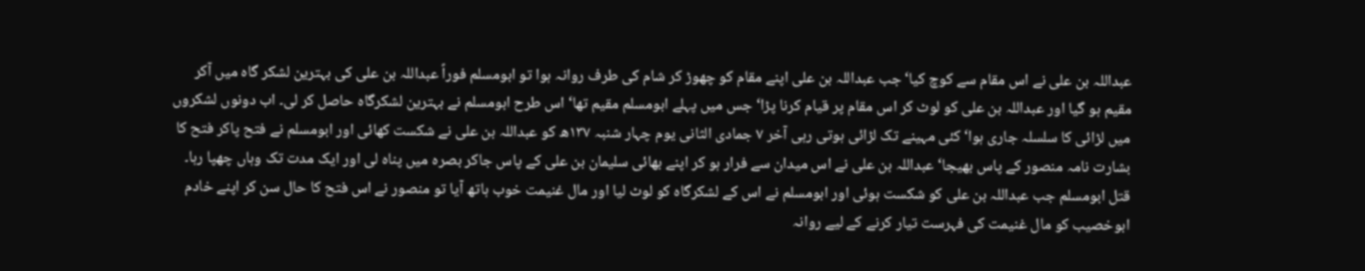عبداللہ بن علی نے اس مقام سے کوچ کیا‘ جب عبداللہ بن علی اپنے مقام کو چھوڑ کر شام کی طرف روانہ ہوا تو ابومسلم فوراً عبداللہ بن علی کی بہترین لشکر گاہ میں آکر مقیم ہو گیا اور عبداللہ بن علی کو لوٹ کر اس مقام پر قیام کرنا پڑا‘ جس میں پہلے ابومسلم مقیم تھا‘ اس طرح ابومسلم نے بہترین لشکرگاہ حاصل کر لی۔ اب دونوں لشکروں میں لڑائی کا سلسلہ جاری ہوا‘ کئی مہینے تک لڑائی ہوتی رہی آخر ۷ جمادی الثانی یوم چہار شنبہ ۱۳۷ھ کو عبداللہ بن علی نے شکست کھائی اور ابومسلم نے فتح پاکر فتح کا بشارت نامہ منصور کے پاس بھیجا‘ عبداللہ بن علی نے اس میدان سے فرار ہو کر اپنے بھائی سلیمان بن علی کے پاس جاکر بصرہ میں پناہ لی اور ایک مدت تک وہاں چھپا رہا۔ قتل ابومسلم جب عبداللہ بن علی کو شکست ہوئی اور ابومسلم نے اس کے لشکرگاہ کو لوٹ لیا اور مال غنیمت خوب ہاتھ آیا تو منصور نے اس فتح کا حال سن کر اپنے خادم ابوخصیب کو مال غنیمت کی فہرست تیار کرنے کے لیے روانہ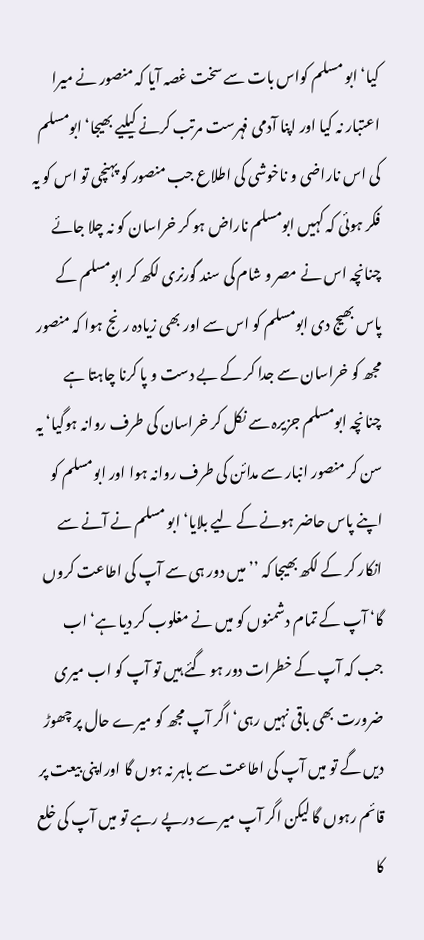کیا‘ ابو مسلم کواس بات سے سخت غصہ آیا کہ منصور نے میرا اعتبار نہ کیا اور اپنا آدمی فہرست مرتب کرنے کیلیے بھیجا‘ ابومسلم کی اس ناراضی و ناخوشی کی اطلاع جب منصور کو پہنچی تو اس کو یہ فکر ہوئی کہ کہیں ابومسلم ناراض ہو کر خراسان کو نہ چلا جائے چنانچہ اس نے مصر و شام کی سند گورنری لکھ کر ابومسلم کے پاس بھیج دی ابومسلم کو اس سے اور بھی زیادہ رنج ہوا کہ منصور مجھ کو خراسان سے جدا کر کے بے دست و پا کرنا چاہتا ہے چنانچہ ابومسلم جزیرہ سے نکل کر خراسان کی طرف روانہ ہوگیا‘ یہ سن کر منصور انبار سے مدائن کی طرف روانہ ہوا اور ابومسلم کو اپنے پاس حاضر ہونے کے لیے بلایا‘ ابو مسلم نے آنے سے انکار کر کے لکھ بھیجا کہ ’’میں دور ہی سے آپ کی اطاعت کروں گا‘ آپ کے تمام دشمنوں کو میں نے مغلوب کر دیا ہے‘ اب جب کہ آپ کے خطرات دور ہو گئے ہیں تو آپ کو اب میری ضرورت بھی باقی نہیں رہی‘ اگر آپ مجھ کو میرے حال پر چھوڑ دیں گے تو میں آپ کی اطاعت سے باہر نہ ہوں گا اوراپنی بیعت پر قائم رہوں گا لیکن اگر آپ میرے درپے رہے تو میں آپ کی خلع کا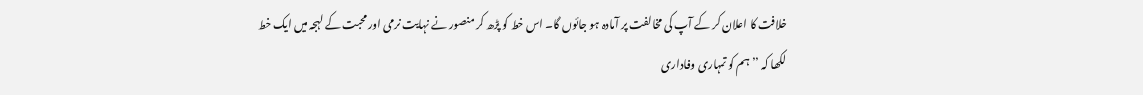خلافت کا اعلان کر کے آپ کی مخالفت پر آمادہ ہو جائوں گا۔ اس خط کو پڑھ کر منصور نے نہایت نرمی اور محبت کے لہجہ میں ایک خط لکھا کہ ’’ہم کو تمہاری وفاداری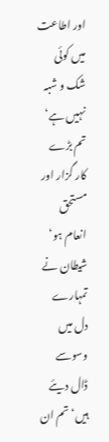اور اطاعت میں کوئی شک و شبہ نہیں ہے‘ تم بڑے کار گزار اور مستحق انعام ہو‘ شیطان نے تمہارے دل میں وسوسے ڈال دیئے ہیں‘ تم ان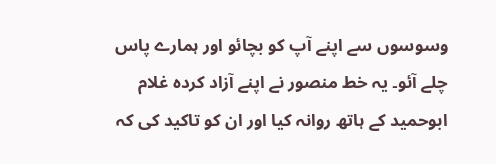وسوسوں سے اپنے آپ کو بچائو اور ہمارے پاس چلے آئو۔ یہ خط منصور نے اپنے آزاد کردہ غلام ابوحمید کے ہاتھ روانہ کیا اور ان کو تاکید کی کہ